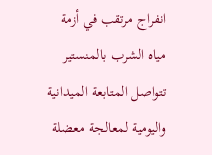انفراج مرتقب في أزمة مياه الشرب بالمنستير
تتواصل المتابعة الميدانية واليومية لمعالجة معضلة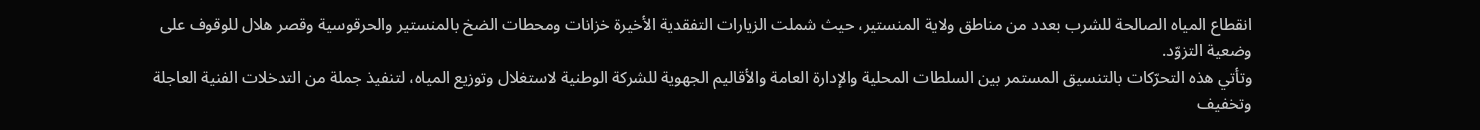انقطاع المياه الصالحة للشرب بعدد من مناطق ولاية المنستير، حيث شملت الزيارات التفقدية الأخيرة خزانات ومحطات الضخ بالمنستير والحرقوسية وقصر هلال للوقوف على وضعية التزوّد.
وتأتي هذه التحرّكات بالتنسيق المستمر بين السلطات المحلية والإدارة العامة والأقاليم الجهوية للشركة الوطنية لاستغلال وتوزيع المياه، لتنفيذ جملة من التدخلات الفنية العاجلة وتخفيف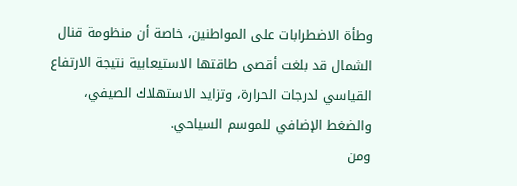وطأة الاضطرابات على المواطنين، خاصة أن منظومة قنال الشمال قد بلغت أقصى طاقتها الاستيعابية نتيجة الارتفاع القياسي لدرجات الحرارة، وتزايد الاستهلاك الصيفي، والضغط الإضافي للموسم السياحي.
ومن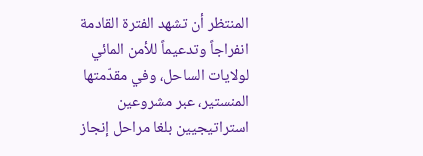المنتظر أن تشهد الفترة القادمة انفراجاً وتدعيماً للأمن المائي لولايات الساحل، وفي مقدّمتها المنستير، عبر مشروعين استراتيجيين بلغا مراحل إنجاز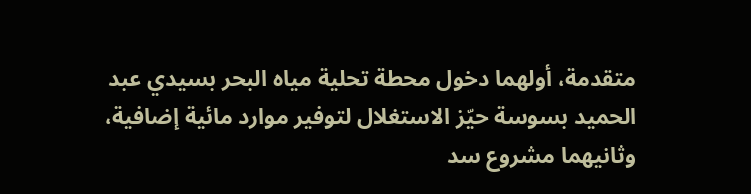متقدمة، أولهما دخول محطة تحلية مياه البحر بسيدي عبد الحميد بسوسة حيّز الاستغلال لتوفير موارد مائية إضافية، وثانيهما مشروع سد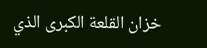خزان القلعة الكبرى الذي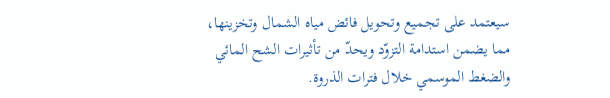سيعتمد على تجميع وتحويل فائض مياه الشمال وتخزينها، مما يضمن استدامة التزوّد ويحدّ من تأثيرات الشح المائي والضغط الموسمي خلال فترات الذروة.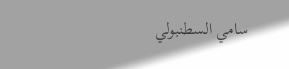سامي السطنبولي